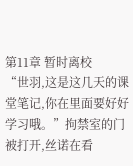第11章 暂时离校
“世羽,这是这几天的课堂笔记,你在里面要好好学习哦。”拘禁室的门被打开,丝诺在看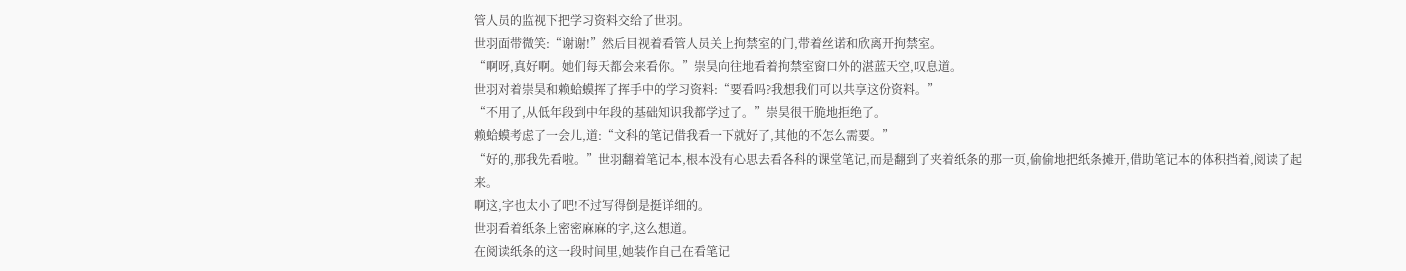管人员的监视下把学习资料交给了世羽。
世羽面带微笑:“谢谢!”然后目视着看管人员关上拘禁室的门,带着丝诺和欣离开拘禁室。
“啊呀,真好啊。她们每天都会来看你。”崇昊向往地看着拘禁室窗口外的湛蓝天空,叹息道。
世羽对着崇昊和赖蛤蟆挥了挥手中的学习资料:“要看吗?我想我们可以共享这份资料。”
“不用了,从低年段到中年段的基础知识我都学过了。”崇昊很干脆地拒绝了。
赖蛤蟆考虑了一会儿,道:“文科的笔记借我看一下就好了,其他的不怎么需要。”
“好的,那我先看啦。”世羽翻着笔记本,根本没有心思去看各科的课堂笔记,而是翻到了夹着纸条的那一页,偷偷地把纸条摊开,借助笔记本的体积挡着,阅读了起来。
啊这,字也太小了吧!不过写得倒是挺详细的。
世羽看着纸条上密密麻麻的字,这么想道。
在阅读纸条的这一段时间里,她装作自己在看笔记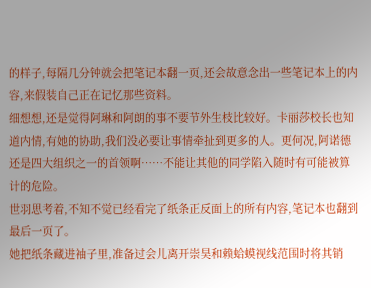的样子,每隔几分钟就会把笔记本翻一页,还会故意念出一些笔记本上的内容,来假装自己正在记忆那些资料。
细想想,还是觉得阿琳和阿朗的事不要节外生枝比较好。卡丽莎校长也知道内情,有她的协助,我们没必要让事情牵扯到更多的人。更何况,阿诺德还是四大组织之一的首领啊……不能让其他的同学陷入随时有可能被算计的危险。
世羽思考着,不知不觉已经看完了纸条正反面上的所有内容,笔记本也翻到最后一页了。
她把纸条藏进袖子里,准备过会儿离开崇昊和赖蛤蟆视线范围时将其销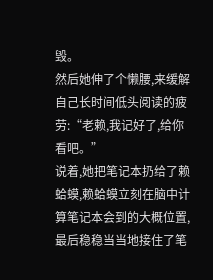毁。
然后她伸了个懒腰,来缓解自己长时间低头阅读的疲劳:“老赖,我记好了,给你看吧。”
说着,她把笔记本扔给了赖蛤蟆,赖蛤蟆立刻在脑中计算笔记本会到的大概位置,最后稳稳当当地接住了笔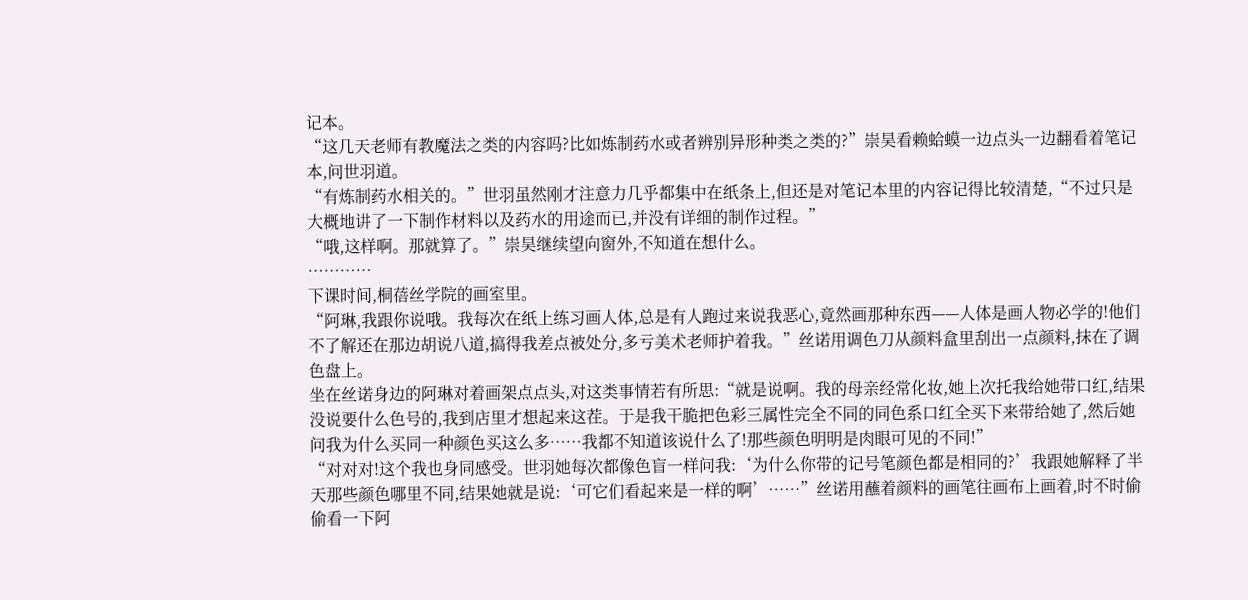记本。
“这几天老师有教魔法之类的内容吗?比如炼制药水或者辨别异形种类之类的?”崇昊看赖蛤蟆一边点头一边翻看着笔记本,问世羽道。
“有炼制药水相关的。”世羽虽然刚才注意力几乎都集中在纸条上,但还是对笔记本里的内容记得比较清楚,“不过只是大概地讲了一下制作材料以及药水的用途而已,并没有详细的制作过程。”
“哦,这样啊。那就算了。”崇昊继续望向窗外,不知道在想什么。
…………
下课时间,桐蓓丝学院的画室里。
“阿琳,我跟你说哦。我每次在纸上练习画人体,总是有人跑过来说我恶心,竟然画那种东西——人体是画人物必学的!他们不了解还在那边胡说八道,搞得我差点被处分,多亏美术老师护着我。”丝诺用调色刀从颜料盒里刮出一点颜料,抹在了调色盘上。
坐在丝诺身边的阿琳对着画架点点头,对这类事情若有所思:“就是说啊。我的母亲经常化妆,她上次托我给她带口红,结果没说要什么色号的,我到店里才想起来这茬。于是我干脆把色彩三属性完全不同的同色系口红全买下来带给她了,然后她问我为什么买同一种颜色买这么多……我都不知道该说什么了!那些颜色明明是肉眼可见的不同!”
“对对对!这个我也身同感受。世羽她每次都像色盲一样问我:‘为什么你带的记号笔颜色都是相同的?’我跟她解释了半天那些颜色哪里不同,结果她就是说:‘可它们看起来是一样的啊’……”丝诺用蘸着颜料的画笔往画布上画着,时不时偷偷看一下阿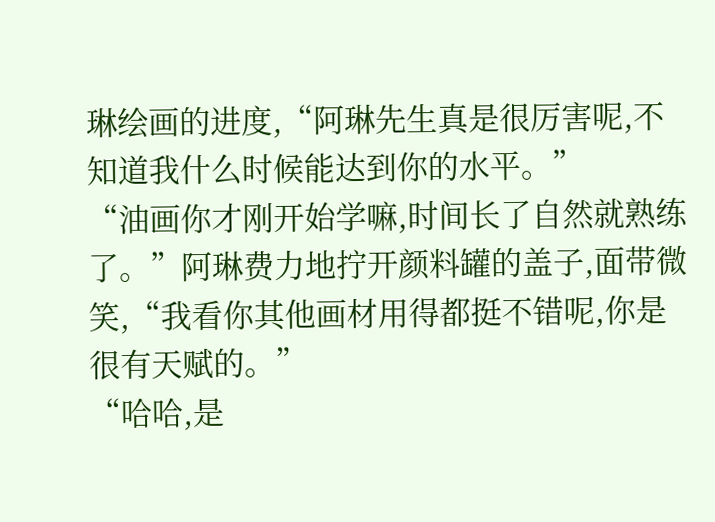琳绘画的进度,“阿琳先生真是很厉害呢,不知道我什么时候能达到你的水平。”
“油画你才刚开始学嘛,时间长了自然就熟练了。”阿琳费力地拧开颜料罐的盖子,面带微笑,“我看你其他画材用得都挺不错呢,你是很有天赋的。”
“哈哈,是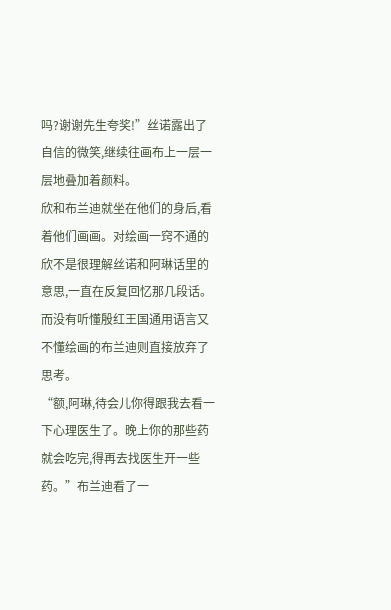吗?谢谢先生夸奖!”丝诺露出了自信的微笑,继续往画布上一层一层地叠加着颜料。
欣和布兰迪就坐在他们的身后,看着他们画画。对绘画一窍不通的欣不是很理解丝诺和阿琳话里的意思,一直在反复回忆那几段话。而没有听懂殷红王国通用语言又不懂绘画的布兰迪则直接放弃了思考。
“额,阿琳,待会儿你得跟我去看一下心理医生了。晚上你的那些药就会吃完,得再去找医生开一些药。”布兰迪看了一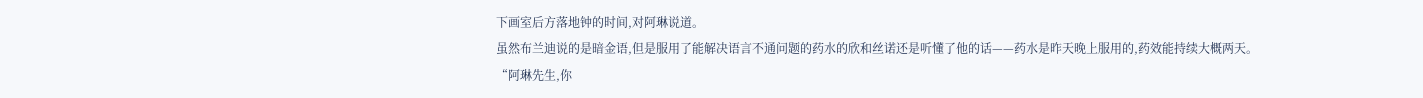下画室后方落地钟的时间,对阿琳说道。
虽然布兰迪说的是暗金语,但是服用了能解决语言不通问题的药水的欣和丝诺还是听懂了他的话——药水是昨天晚上服用的,药效能持续大概两天。
“阿琳先生,你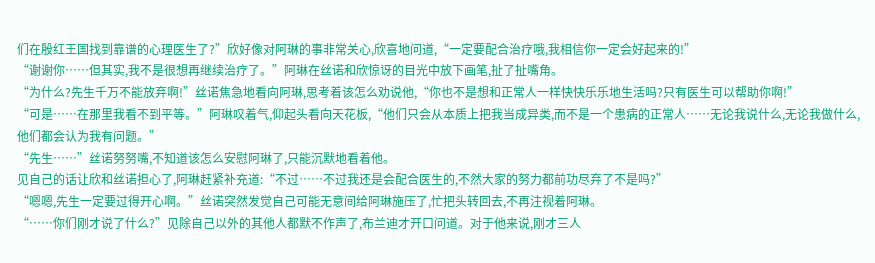们在殷红王国找到靠谱的心理医生了?”欣好像对阿琳的事非常关心,欣喜地问道,“一定要配合治疗哦,我相信你一定会好起来的!”
“谢谢你……但其实,我不是很想再继续治疗了。”阿琳在丝诺和欣惊讶的目光中放下画笔,扯了扯嘴角。
“为什么?先生千万不能放弃啊!”丝诺焦急地看向阿琳,思考着该怎么劝说他,“你也不是想和正常人一样快快乐乐地生活吗?只有医生可以帮助你啊!”
“可是……在那里我看不到平等。”阿琳叹着气,仰起头看向天花板,“他们只会从本质上把我当成异类,而不是一个患病的正常人……无论我说什么,无论我做什么,他们都会认为我有问题。”
“先生……”丝诺努努嘴,不知道该怎么安慰阿琳了,只能沉默地看着他。
见自己的话让欣和丝诺担心了,阿琳赶紧补充道:“不过……不过我还是会配合医生的,不然大家的努力都前功尽弃了不是吗?”
“嗯嗯,先生一定要过得开心啊。”丝诺突然发觉自己可能无意间给阿琳施压了,忙把头转回去,不再注视着阿琳。
“……你们刚才说了什么?”见除自己以外的其他人都默不作声了,布兰迪才开口问道。对于他来说,刚才三人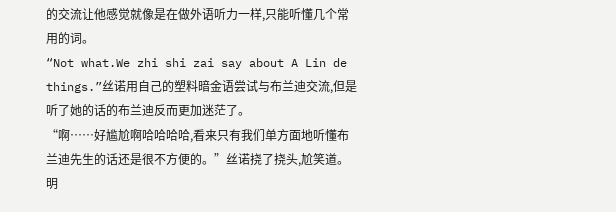的交流让他感觉就像是在做外语听力一样,只能听懂几个常用的词。
“Not what.We zhi shi zai say about A Lin de things.”丝诺用自己的塑料暗金语尝试与布兰迪交流,但是听了她的话的布兰迪反而更加迷茫了。
“啊……好尴尬啊哈哈哈哈,看来只有我们单方面地听懂布兰迪先生的话还是很不方便的。”丝诺挠了挠头,尬笑道。
明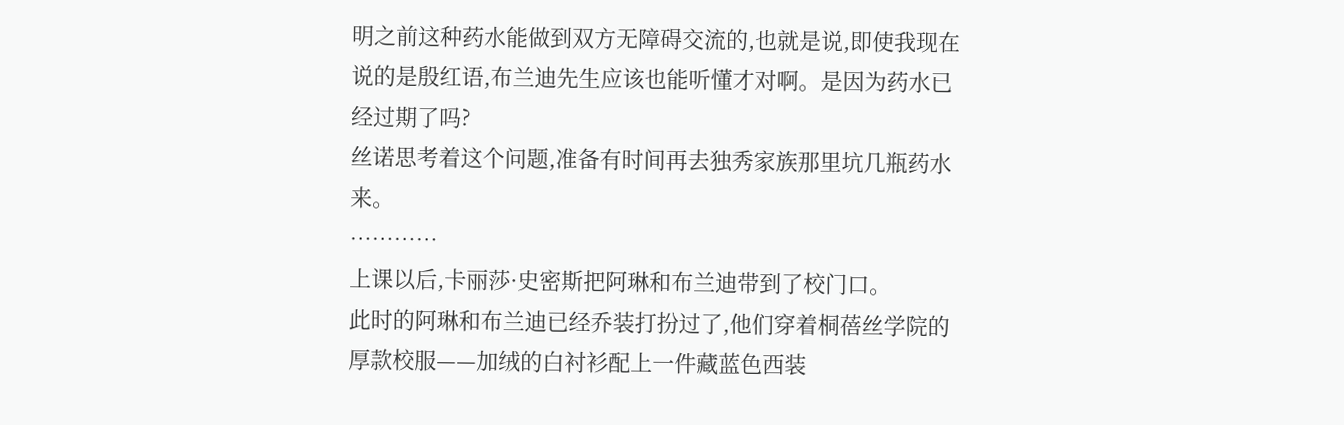明之前这种药水能做到双方无障碍交流的,也就是说,即使我现在说的是殷红语,布兰迪先生应该也能听懂才对啊。是因为药水已经过期了吗?
丝诺思考着这个问题,准备有时间再去独秀家族那里坑几瓶药水来。
…………
上课以后,卡丽莎·史密斯把阿琳和布兰迪带到了校门口。
此时的阿琳和布兰迪已经乔装打扮过了,他们穿着桐蓓丝学院的厚款校服——加绒的白衬衫配上一件藏蓝色西装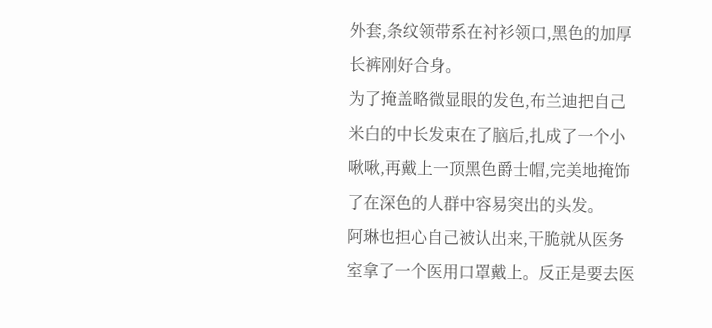外套,条纹领带系在衬衫领口,黑色的加厚长裤刚好合身。
为了掩盖略微显眼的发色,布兰迪把自己米白的中长发束在了脑后,扎成了一个小啾啾,再戴上一顶黑色爵士帽,完美地掩饰了在深色的人群中容易突出的头发。
阿琳也担心自己被认出来,干脆就从医务室拿了一个医用口罩戴上。反正是要去医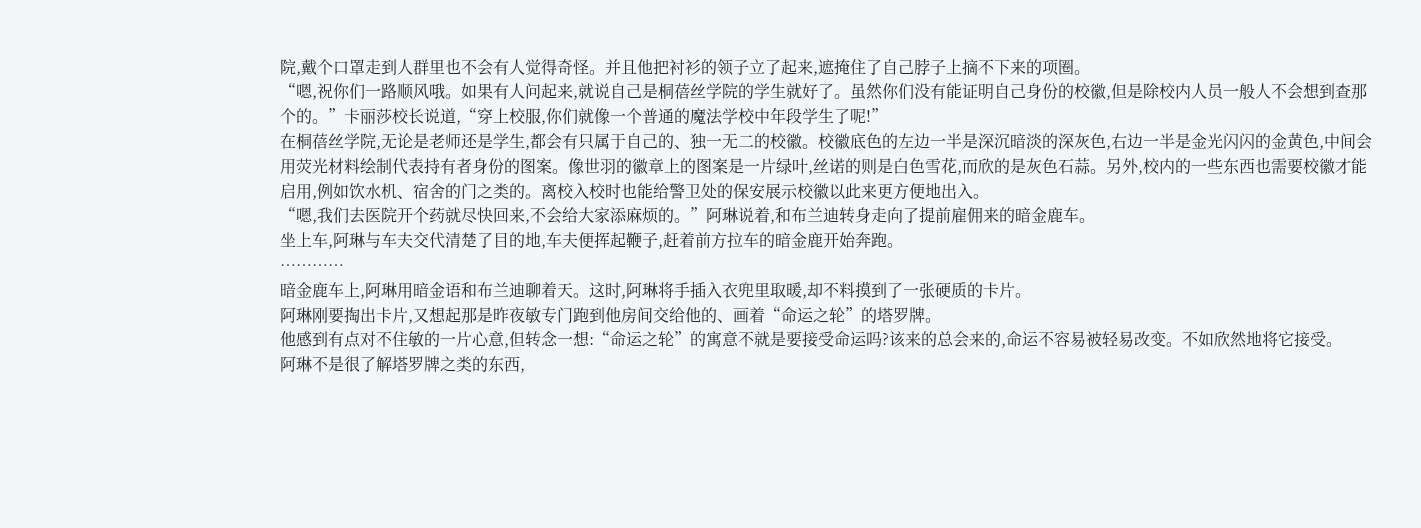院,戴个口罩走到人群里也不会有人觉得奇怪。并且他把衬衫的领子立了起来,遮掩住了自己脖子上摘不下来的项圈。
“嗯,祝你们一路顺风哦。如果有人问起来,就说自己是桐蓓丝学院的学生就好了。虽然你们没有能证明自己身份的校徽,但是除校内人员一般人不会想到查那个的。”卡丽莎校长说道,“穿上校服,你们就像一个普通的魔法学校中年段学生了呢!”
在桐蓓丝学院,无论是老师还是学生,都会有只属于自己的、独一无二的校徽。校徽底色的左边一半是深沉暗淡的深灰色,右边一半是金光闪闪的金黄色,中间会用荧光材料绘制代表持有者身份的图案。像世羽的徽章上的图案是一片绿叶,丝诺的则是白色雪花,而欣的是灰色石蒜。另外,校内的一些东西也需要校徽才能启用,例如饮水机、宿舍的门之类的。离校入校时也能给警卫处的保安展示校徽以此来更方便地出入。
“嗯,我们去医院开个药就尽快回来,不会给大家添麻烦的。”阿琳说着,和布兰迪转身走向了提前雇佣来的暗金鹿车。
坐上车,阿琳与车夫交代清楚了目的地,车夫便挥起鞭子,赶着前方拉车的暗金鹿开始奔跑。
…………
暗金鹿车上,阿琳用暗金语和布兰迪聊着天。这时,阿琳将手插入衣兜里取暖,却不料摸到了一张硬质的卡片。
阿琳刚要掏出卡片,又想起那是昨夜敏专门跑到他房间交给他的、画着“命运之轮”的塔罗牌。
他感到有点对不住敏的一片心意,但转念一想:“命运之轮”的寓意不就是要接受命运吗?该来的总会来的,命运不容易被轻易改变。不如欣然地将它接受。
阿琳不是很了解塔罗牌之类的东西,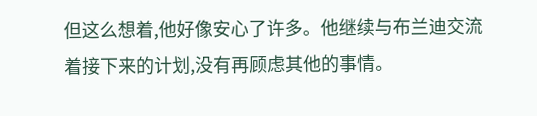但这么想着,他好像安心了许多。他继续与布兰迪交流着接下来的计划,没有再顾虑其他的事情。